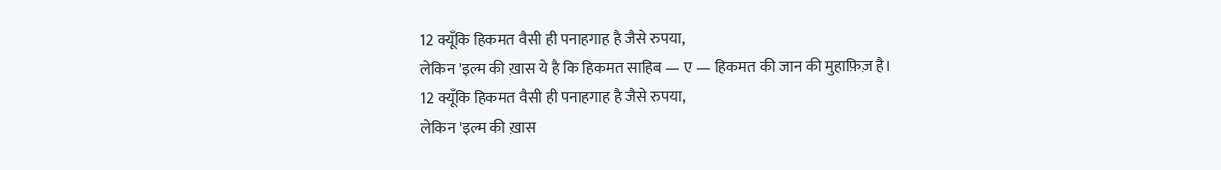12 क्यूँकि हिकमत वैसी ही पनाहगाह है जैसे रुपया,
लेकिन 'इल्म की ख़ास ये है कि हिकमत साहिब — ए — हिकमत की जान की मुहाफ़िज़ है।
12 क्यूँकि हिकमत वैसी ही पनाहगाह है जैसे रुपया,
लेकिन 'इल्म की ख़ास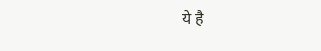ये है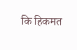कि हिकमत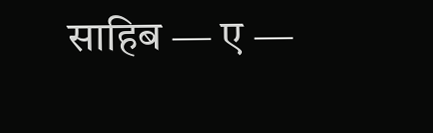साहिब — ए —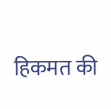हिकमत की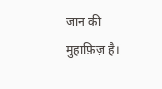जान की मुहाफ़िज़ है।